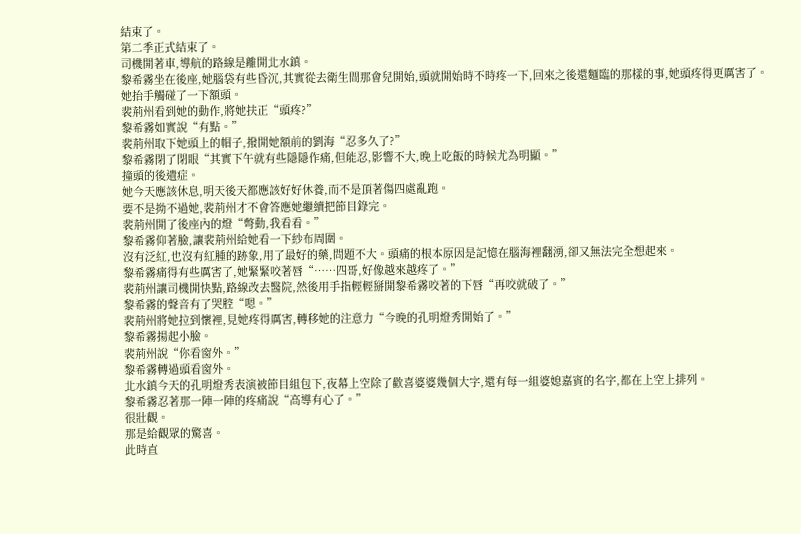結束了。
第二季正式結束了。
司機開著車,導航的路線是離開北水鎮。
黎希霧坐在後座,她腦袋有些昏沉,其實從去衛生間那會兒開始,頭就開始時不時疼一下,回來之後還麵臨的那樣的事,她頭疼得更厲害了。
她抬手觸碰了一下額頭。
裴荊州看到她的動作,將她扶正“頭疼?”
黎希霧如實說“有點。”
裴荊州取下她頭上的帽子,撥開她額前的劉海“忍多久了?”
黎希霧閉了閉眼“其實下午就有些隱隱作痛,但能忍,影響不大,晚上吃飯的時候尤為明顯。”
撞頭的後遺症。
她今天應該休息,明天後天都應該好好休養,而不是頂著傷四處亂跑。
要不是拗不過她,裴荊州才不會答應她繼續把節目錄完。
裴荊州開了後座內的燈“彆動,我看看。”
黎希霧仰著臉,讓裴荊州給她看一下紗布周圍。
沒有泛紅,也沒有紅腫的跡象,用了最好的藥,問題不大。頭痛的根本原因是記憶在腦海裡翻湧,卻又無法完全想起來。
黎希霧痛得有些厲害了,她緊緊咬著唇“……四哥,好像越來越疼了。”
裴荊州讓司機開快點,路線改去醫院,然後用手指輕輕掰開黎希霧咬著的下唇“再咬就破了。”
黎希霧的聲音有了哭腔“嗯。”
裴荊州將她拉到懷裡,見她疼得厲害,轉移她的注意力“今晚的孔明燈秀開始了。”
黎希霧揚起小臉。
裴荊州說“你看窗外。”
黎希霧轉過頭看窗外。
北水鎮今天的孔明燈秀表演被節目組包下,夜幕上空除了歡喜婆婆幾個大字,還有每一組婆媳嘉賓的名字,都在上空上排列。
黎希霧忍著那一陣一陣的疼痛說“高導有心了。”
很壯觀。
那是給觀眾的驚喜。
此時直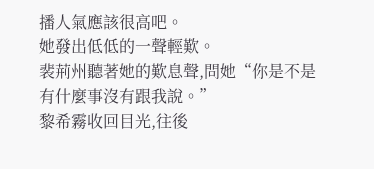播人氣應該很高吧。
她發出低低的一聲輕歎。
裴荊州聽著她的歎息聲,問她“你是不是有什麼事沒有跟我說。”
黎希霧收回目光,往後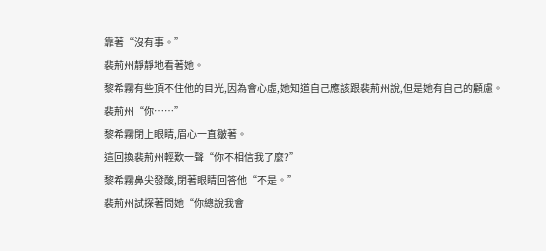靠著“沒有事。”
裴荊州靜靜地看著她。
黎希霧有些頂不住他的目光,因為會心虛,她知道自己應該跟裴荊州說,但是她有自己的顧慮。
裴荊州“你……”
黎希霧閉上眼睛,眉心一直皺著。
這回換裴荊州輕歎一聲“你不相信我了麼?”
黎希霧鼻尖發酸,閉著眼睛回答他“不是。”
裴荊州試探著問她“你總說我會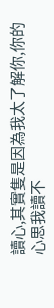讀心,其實隻是因為我太了解你,你的心思我讀不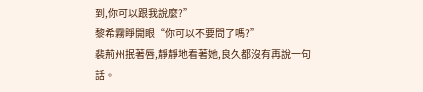到,你可以跟我說麼?”
黎希霧睜開眼“你可以不要問了嗎?”
裴荊州抿著唇,靜靜地看著她,良久都沒有再說一句話。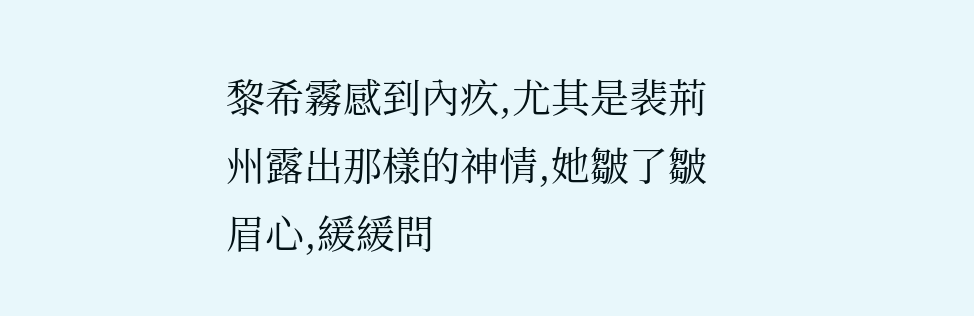黎希霧感到內疚,尤其是裴荊州露出那樣的神情,她皺了皺眉心,緩緩問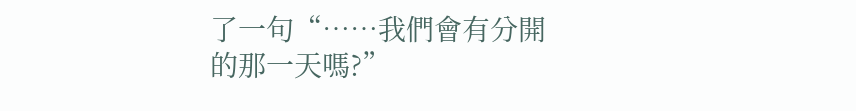了一句“……我們會有分開的那一天嗎?”